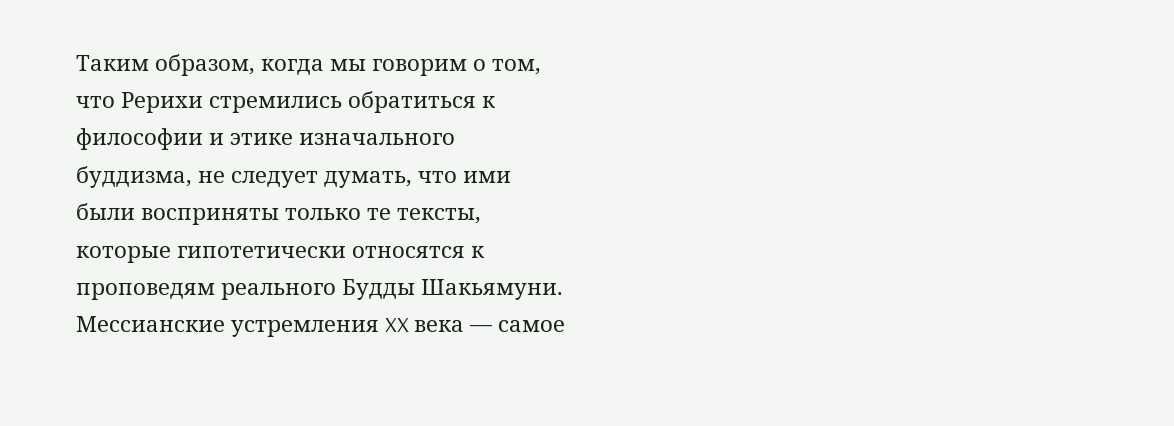Таким образом, когда мы говорим о том, что Рерихи стремились обратиться к философии и этике изначального буддизма, не следует думать, что ими были восприняты только те тексты, которые гипотетически относятся к проповедям реального Будды Шакьямуни. Мессианские устремления XX века — самое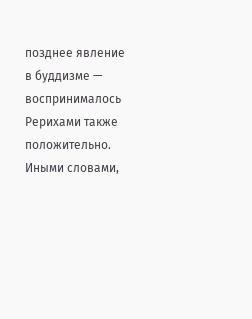позднее явление в буддизме — воспринималось Рерихами также положительно. Иными словами,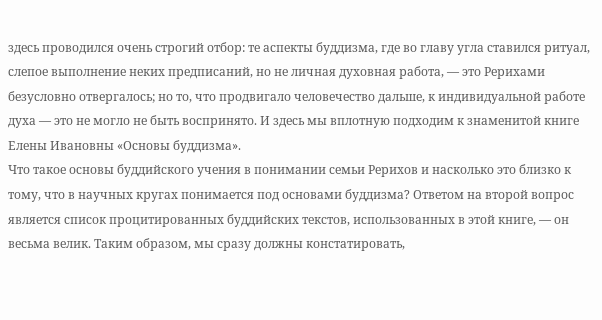здесь проводился очень строгий отбор: те аспекты буддизма, где во главу угла ставился ритуал, слепое выполнение неких предписаний, но не личная духовная работа, — это Рерихами безусловно отвергалось; но то, что продвигало человечество дальше, к индивидуальной работе духа — это не могло не быть воспринято. И здесь мы вплотную подходим к знаменитой книге Елены Ивановны «Основы буддизма».
Что такое основы буддийского учения в понимании семьи Рерихов и насколько это близко к тому, что в научных кругах понимается под основами буддизма? Ответом на второй вопрос является список процитированных буддийских текстов, использованных в этой книге, — он весьма велик. Таким образом, мы сразу должны констатировать,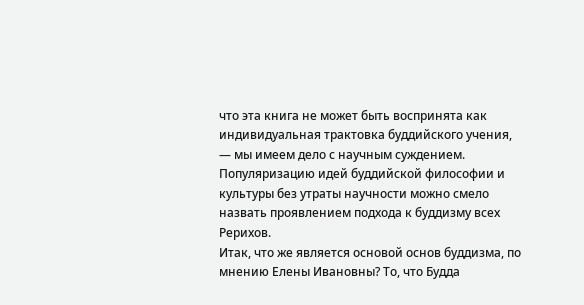что эта книга не может быть воспринята как индивидуальная трактовка буддийского учения, — мы имеем дело с научным суждением. Популяризацию идей буддийской философии и культуры без утраты научности можно смело назвать проявлением подхода к буддизму всех Рерихов.
Итак, что же является основой основ буддизма, по мнению Елены Ивановны? То, что Будда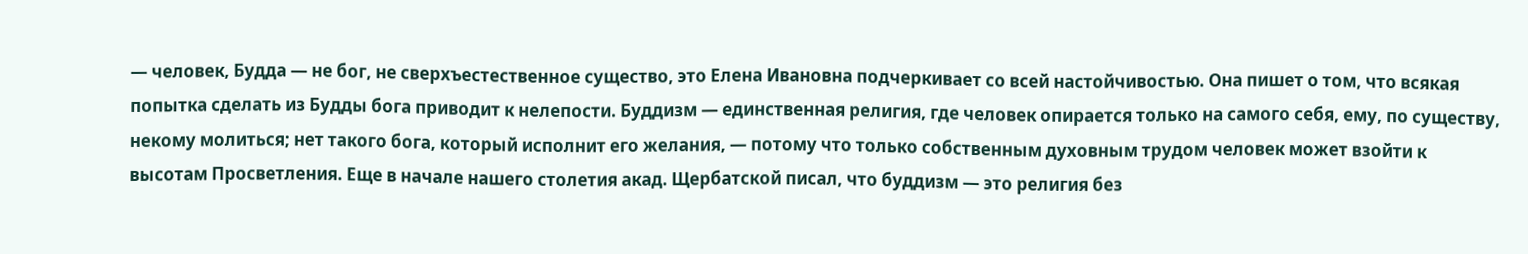— человек, Будда — не бог, не сверхъестественное существо, это Елена Ивановна подчеркивает со всей настойчивостью. Она пишет о том, что всякая попытка сделать из Будды бога приводит к нелепости. Буддизм — единственная религия, где человек опирается только на самого себя, ему, по существу, некому молиться; нет такого бога, который исполнит его желания, — потому что только собственным духовным трудом человек может взойти к высотам Просветления. Еще в начале нашего столетия акад. Щербатской писал, что буддизм — это религия без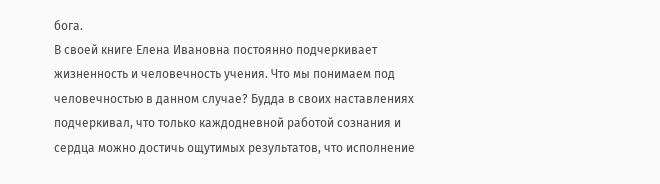бога.
В своей книге Елена Ивановна постоянно подчеркивает жизненность и человечность учения. Что мы понимаем под человечностью в данном случае? Будда в своих наставлениях подчеркивал, что только каждодневной работой сознания и сердца можно достичь ощутимых результатов, что исполнение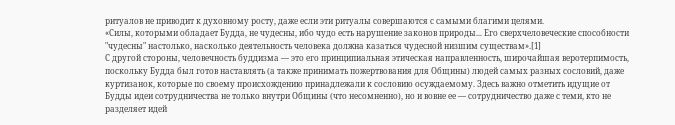ритуалов не приводит к духовному росту, даже если эти ритуалы совершаются с самыми благими целями.
«Силы, которыми обладает Будда, не чудесны, ибо чудо есть нарушение законов природы... Его сверхчеловеческие способности "чудесны" настолько, насколько деятельность человека должна казаться чудесной низшим существам».[1]
С другой стороны, человечность буддизма — это его принципиальная этическая направленность, широчайшая веротерпимость, поскольку Будда был готов наставлять (а также принимать пожертвования для Общины) людей самых разных сословий, даже куртизанок, которые по своему происхождению принадлежали к сословию осуждаемому. Здесь важно отметить идущие от Будды идеи сотрудничества не только внутри Общины (что несомненно), но и вовне ее — сотрудничество даже с теми, кто не разделяет идей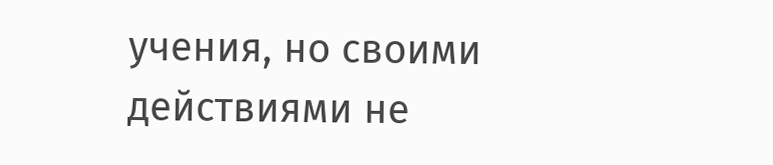учения, но своими действиями не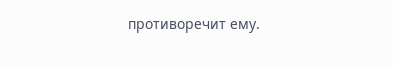противоречит ему.